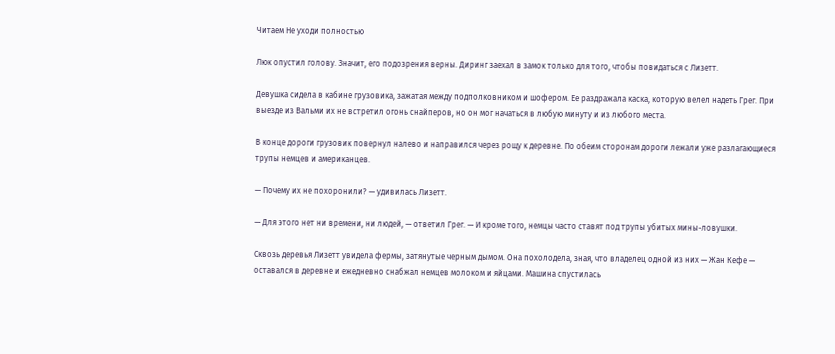Читаем Не уходи полностью

Люк опустил голову. Значит, его подозрения верны. Диринг заехал в замок только для того, чтобы повидаться с Лизетт.

Девушка сидела в кабине грузовика, зажатая между подполковником и шофером. Ее раздражала каска, которую велел надеть Грег. При выезде из Вальми их не встретил огонь снайперов, но он мог начаться в любую минуту и из любого места.

В конце дороги грузовик повернул налево и направился через рощу к деревне. По обеим сторонам дороги лежали уже разлагающиеся трупы немцев и американцев.

— Почему их не похоронили? — удивилась Лизетт.

— Для этого нет ни времени, ни людей, — ответил Грег. — И кроме того, немцы часто ставят под трупы убитых мины-ловушки.

Сквозь деревья Лизетт увидела фермы, затянутые черным дымом. Она похолодела, зная, что владелец одной из них — Жан Кефе — оставался в деревне и ежедневно снабжал немцев молоком и яйцами. Машина спустилась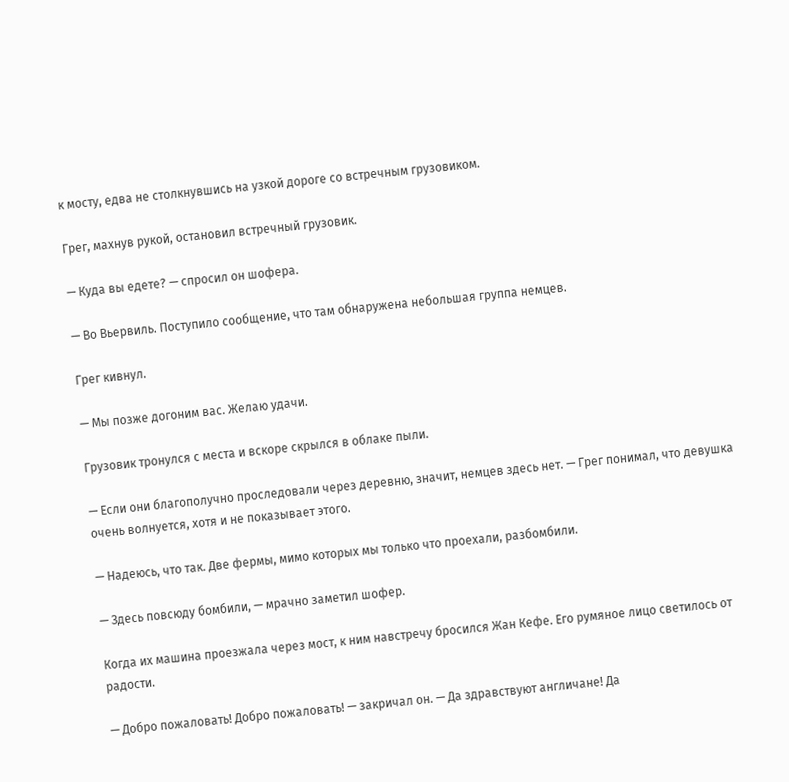к мосту, едва не столкнувшись на узкой дороге со встречным грузовиком.

Грег, махнув рукой, остановил встречный грузовик.

— Куда вы едете? — спросил он шофера.

— Во Вьервиль. Поступило сообщение, что там обнаружена небольшая группа немцев.

Грег кивнул.

— Мы позже догоним вас. Желаю удачи.

Грузовик тронулся с места и вскоре скрылся в облаке пыли.

— Если они благополучно проследовали через деревню, значит, немцев здесь нет. — Грег понимал, что девушка очень волнуется, хотя и не показывает этого.

— Надеюсь, что так. Две фермы, мимо которых мы только что проехали, разбомбили.

— Здесь повсюду бомбили, — мрачно заметил шофер.

Когда их машина проезжала через мост, к ним навстречу бросился Жан Кефе. Его румяное лицо светилось от радости.

— Добро пожаловать! Добро пожаловать! — закричал он. — Да здравствуют англичане! Да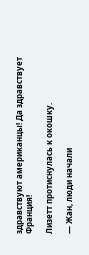здравствуют американцы! Да здравствует Франция!

Лизетт протиснулась к окошку.

— Жан, люди начали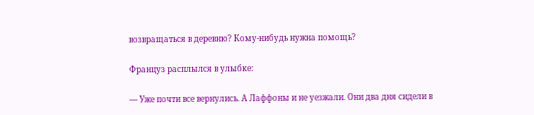возвращаться в деревню? Кому-нибудь нужна помощь?

Француз расплылся в улыбке:

— Уже почти все вернулись. А Лаффоны и не уезжали. Они два дня сидели в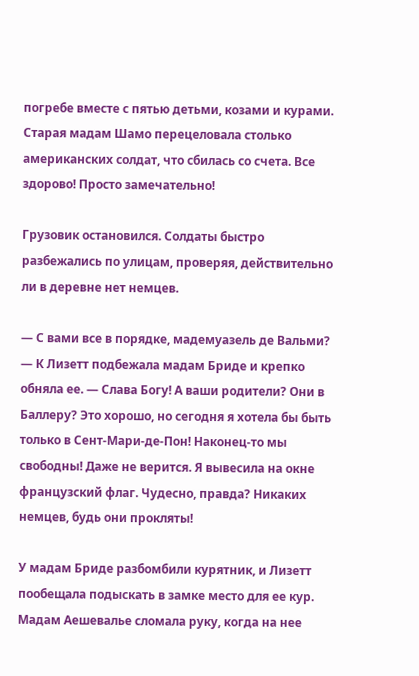погребе вместе с пятью детьми, козами и курами. Старая мадам Шамо перецеловала столько американских солдат, что сбилась со счета. Все здорово! Просто замечательно!

Грузовик остановился. Солдаты быстро разбежались по улицам, проверяя, действительно ли в деревне нет немцев.

— С вами все в порядке, мадемуазель де Вальми? — К Лизетт подбежала мадам Бриде и крепко обняла ее. — Слава Богу! А ваши родители? Они в Баллеру? Это хорошо, но сегодня я хотела бы быть только в Сент-Мари-де-Пон! Наконец-то мы свободны! Даже не верится. Я вывесила на окне французский флаг. Чудесно, правда? Никаких немцев, будь они прокляты!

У мадам Бриде разбомбили курятник, и Лизетт пообещала подыскать в замке место для ее кур. Мадам Аешевалье сломала руку, когда на нее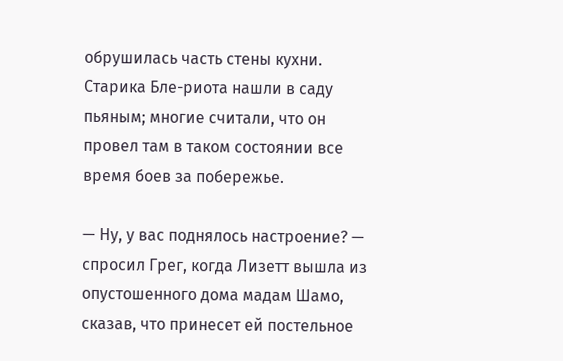обрушилась часть стены кухни. Старика Бле-риота нашли в саду пьяным; многие считали, что он провел там в таком состоянии все время боев за побережье.

— Ну, у вас поднялось настроение? — спросил Грег, когда Лизетт вышла из опустошенного дома мадам Шамо, сказав, что принесет ей постельное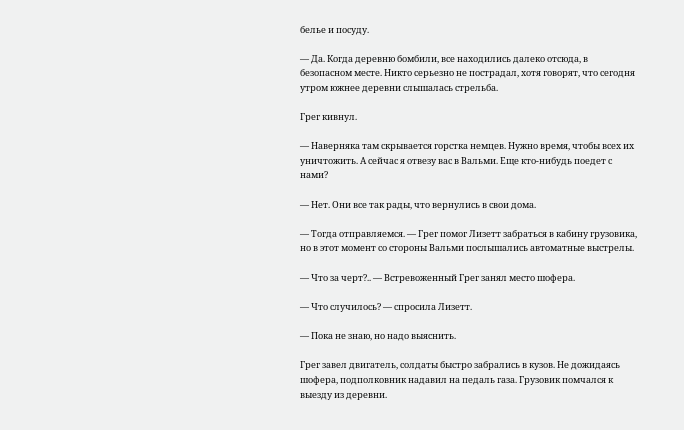белье и посуду.

— Да. Когда деревню бомбили, все находились далеко отсюда, в безопасном месте. Никто серьезно не пострадал, хотя говорят, что сегодня утром южнее деревни слышалась стрельба.

Грег кивнул.

— Наверняка там скрывается горстка немцев. Нужно время, чтобы всех их уничтожить. А сейчас я отвезу вас в Вальми. Еще кто-нибудь поедет с нами?

— Нет. Они все так рады, что вернулись в свои дома.

— Тогда отправляемся. — Грег помог Лизетт забраться в кабину грузовика, но в этот момент со стороны Вальми послышались автоматные выстрелы.

— Что за черт?.. — Встревоженный Грег занял место шофера.

— Что случилось? — спросила Лизетт.

— Пока не знаю, но надо выяснить.

Грег завел двигатель, солдаты быстро забрались в кузов. Не дожидаясь шофера, подполковник надавил на педаль газа. Грузовик помчался к выезду из деревни.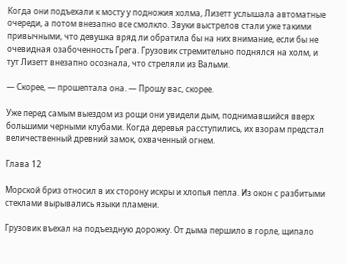Когда они подъехали к мосту у подножия холма, Лизетт услышала автоматные очереди, а потом внезапно все смолкло. Звуки выстрелов стали уже такими привычными, что девушка вряд ли обратила бы на них внимание, если бы не очевидная озабоченность Грега. Грузовик стремительно поднялся на холм, и тут Лизетт внезапно осознала, что стреляли из Вальми.

— Скорее, — прошептала она. — Прошу вас, скорее.

Уже перед самым выездом из рощи они увидели дым, поднимавшийся вверх большими черными клубами. Когда деревья расступились, их взорам предстал величественный древний замок, охваченный огнем.

Глава 12

Морской бриз относил в их сторону искры и хлопья пепла. Из окон с разбитыми стеклами вырывались языки пламени.

Грузовик въехал на подъездную дорожку. От дыма першило в горле, щипало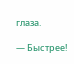глаза.

— Быстрее!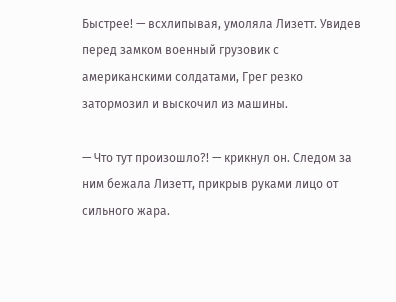Быстрее! — всхлипывая, умоляла Лизетт. Увидев перед замком военный грузовик с американскими солдатами, Грег резко затормозил и выскочил из машины.

— Что тут произошло?! — крикнул он. Следом за ним бежала Лизетт, прикрыв руками лицо от сильного жара.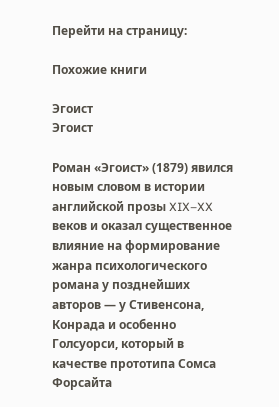Перейти на страницу:

Похожие книги

Эгоист
Эгоист

Роман «Эгоист» (1879) явился новым словом в истории английской прозы XIX–XX веков и оказал существенное влияние на формирование жанра психологического романа у позднейших авторов — у Стивенсона, Конрада и особенно Голсуорси, который в качестве прототипа Сомса Форсайта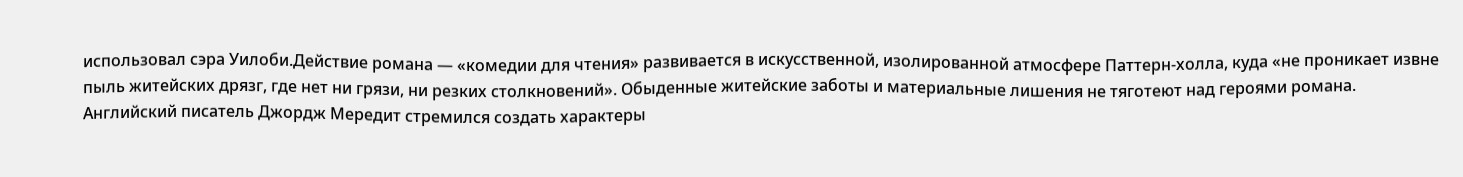использовал сэра Уилоби.Действие романа — «комедии для чтения» развивается в искусственной, изолированной атмосфере Паттерн-холла, куда «не проникает извне пыль житейских дрязг, где нет ни грязи, ни резких столкновений». Обыденные житейские заботы и материальные лишения не тяготеют над героями романа. Английский писатель Джордж Мередит стремился создать характеры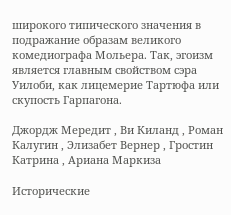широкого типического значения в подражание образам великого комедиографа Мольера. Так, эгоизм является главным свойством сэра Уилоби, как лицемерие Тартюфа или скупость Гарпагона.

Джордж Мередит , Ви Киланд , Роман Калугин , Элизабет Вернер , Гростин Катрина , Ариана Маркиза

Исторические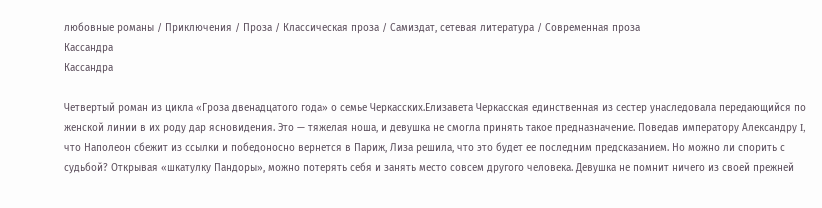любовные романы / Приключения / Проза / Классическая проза / Самиздат, сетевая литература / Современная проза
Кассандра
Кассандра

Четвертый роман из цикла «Гроза двенадцатого года» о семье Черкасских.Елизавета Черкасская единственная из сестер унаследовала передающийся по женской линии в их роду дар ясновидения. Это — тяжелая ноша, и девушка не смогла принять такое предназначение. Поведав императору Александру I, что Наполеон сбежит из ссылки и победоносно вернется в Париж, Лиза решила, что это будет ее последним предсказанием. Но можно ли спорить с судьбой? Открывая «шкатулку Пандоры», можно потерять себя и занять место совсем другого человека. Девушка не помнит ничего из своей прежней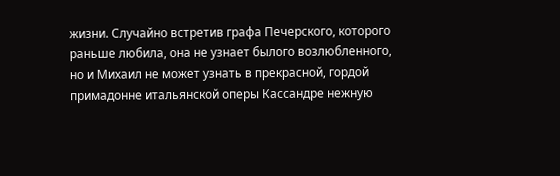жизни. Случайно встретив графа Печерского, которого раньше любила, она не узнает былого возлюбленного, но и Михаил не может узнать в прекрасной, гордой примадонне итальянской оперы Кассандре нежную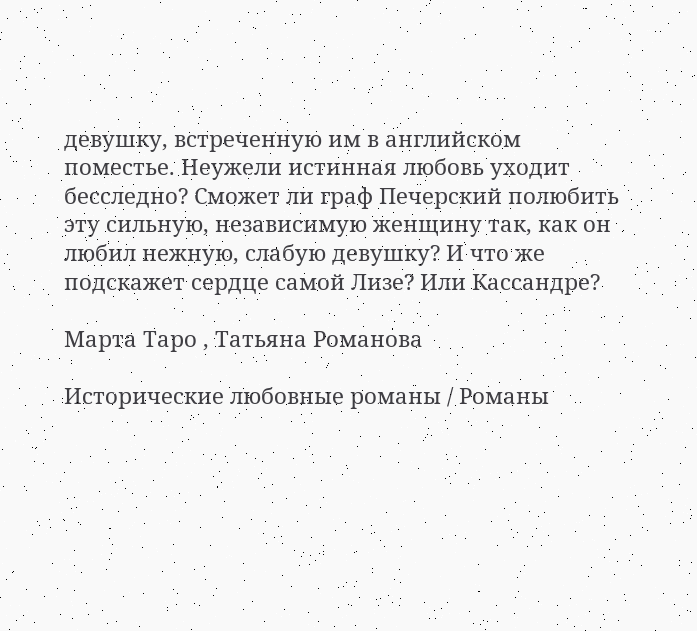девушку, встреченную им в английском поместье. Неужели истинная любовь уходит бесследно? Сможет ли граф Печерский полюбить эту сильную, независимую женщину так, как он любил нежную, слабую девушку? И что же подскажет сердце самой Лизе? Или Кассандре?

Марта Таро , Татьяна Романова

Исторические любовные романы / Романы